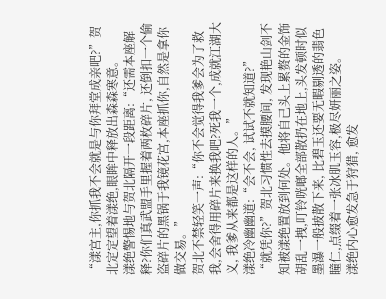“漾宫主,你抓我不会就是与你拜堂成亲吧?”贺北定定望着漾绝,眼眸中释放出森森寒意。
漾绝警惕地与贺北隔开一段距离:“还需本座解释?你们真武盟手里握着两枚碎片, 还倒扣一个偷盗碎片的黑锅于我镜花宫,本座抓你,自然是拿你做交易。”
贺北不禁轻笑一声:“你不会觉得我爹会为了救我,会舍得用碎片来换我吧?死我一个,成就江湖大义, 我爹从来都是这样的人。”
漾绝冷幽幽道:“会不会, 试试不就知道?”
“就凭你?”贺北习惯性去摸腰间, 发现艳山剑不知被漾绝置放到何处。他将自己头上累赘的金饰胡乱一拽,叮铃咣啷全部散扔在地上,头发顿时似墨瀑一般披散下来, 比碧玉还要无暇剔透的翡色瞳仁,点缀着一张冰肌玉容,极尽妍丽之姿。
漾绝内心愈发急于狩猎, 愈发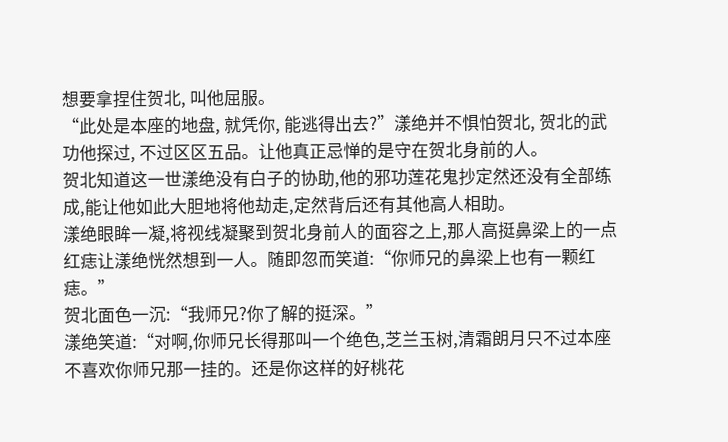想要拿捏住贺北, 叫他屈服。
“此处是本座的地盘, 就凭你, 能逃得出去?”漾绝并不惧怕贺北, 贺北的武功他探过, 不过区区五品。让他真正忌惮的是守在贺北身前的人。
贺北知道这一世漾绝没有白子的协助,他的邪功莲花鬼抄定然还没有全部练成,能让他如此大胆地将他劫走,定然背后还有其他高人相助。
漾绝眼眸一凝,将视线凝聚到贺北身前人的面容之上,那人高挺鼻梁上的一点红痣让漾绝恍然想到一人。随即忽而笑道:“你师兄的鼻梁上也有一颗红痣。”
贺北面色一沉:“我师兄?你了解的挺深。”
漾绝笑道:“对啊,你师兄长得那叫一个绝色,芝兰玉树,清霜朗月只不过本座不喜欢你师兄那一挂的。还是你这样的好桃花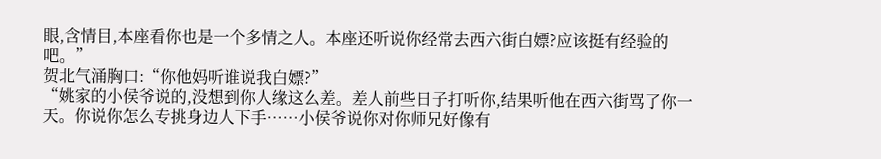眼,含情目,本座看你也是一个多情之人。本座还听说你经常去西六街白嫖?应该挺有经验的吧。”
贺北气涌胸口:“你他妈听谁说我白嫖?”
“姚家的小侯爷说的,没想到你人缘这么差。差人前些日子打听你,结果听他在西六街骂了你一天。你说你怎么专挑身边人下手……小侯爷说你对你师兄好像有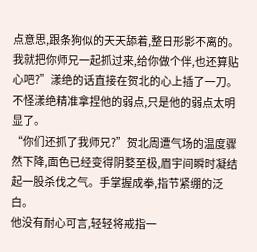点意思,跟条狗似的天天舔着,整日形影不离的。我就把你师兄一起抓过来,给你做个伴,也还算贴心吧?”漾绝的话直接在贺北的心上插了一刀。
不怪漾绝精准拿捏他的弱点,只是他的弱点太明显了。
“你们还抓了我师兄?”贺北周遭气场的温度骤然下降,面色已经变得阴婺至极,眉宇间瞬时凝结起一股杀伐之气。手掌握成拳,指节紧绷的泛白。
他没有耐心可言,轻轻将戒指一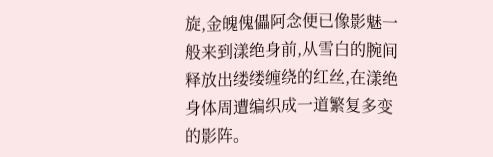旋,金魄傀儡阿念便已像影魅一般来到漾绝身前,从雪白的腕间释放出缕缕缠绕的红丝,在漾绝身体周遭编织成一道繁复多变的影阵。